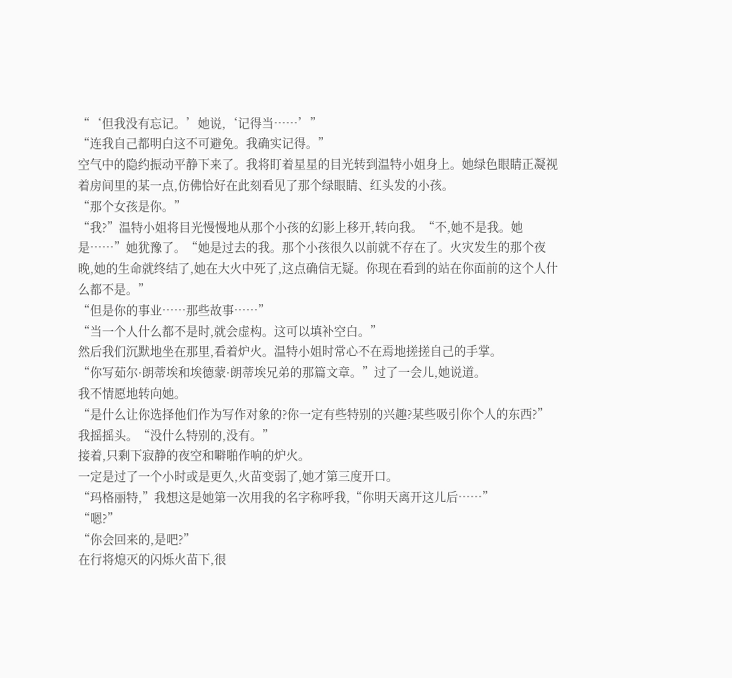“‘但我没有忘记。’她说,‘记得当……’”
“连我自己都明白这不可避免。我确实记得。”
空气中的隐约振动平静下来了。我将盯着星星的目光转到温特小姐身上。她绿色眼睛正凝视着房间里的某一点,仿佛恰好在此刻看见了那个绿眼睛、红头发的小孩。
“那个女孩是你。”
“我?”温特小姐将目光慢慢地从那个小孩的幻影上移开,转向我。“不,她不是我。她是……”她犹豫了。“她是过去的我。那个小孩很久以前就不存在了。火灾发生的那个夜晚,她的生命就终结了,她在大火中死了,这点确信无疑。你现在看到的站在你面前的这个人什么都不是。”
“但是你的事业……那些故事……”
“当一个人什么都不是时,就会虚构。这可以填补空白。”
然后我们沉默地坐在那里,看着炉火。温特小姐时常心不在焉地搓搓自己的手掌。
“你写茹尔·朗蒂埃和埃德蒙·朗蒂埃兄弟的那篇文章。”过了一会儿,她说道。
我不情愿地转向她。
“是什么让你选择他们作为写作对象的?你一定有些特别的兴趣?某些吸引你个人的东西?”
我摇摇头。“没什么特别的,没有。”
接着,只剩下寂静的夜空和噼啪作响的炉火。
一定是过了一个小时或是更久,火苗变弱了,她才第三度开口。
“玛格丽特,”我想这是她第一次用我的名字称呼我,“你明天离开这儿后……”
“嗯?”
“你会回来的,是吧?”
在行将熄灭的闪烁火苗下,很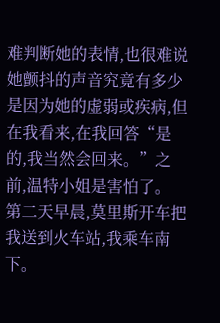难判断她的表情,也很难说她颤抖的声音究竟有多少是因为她的虚弱或疾病,但在我看来,在我回答“是的,我当然会回来。”之前,温特小姐是害怕了。
第二天早晨,莫里斯开车把我送到火车站,我乘车南下。